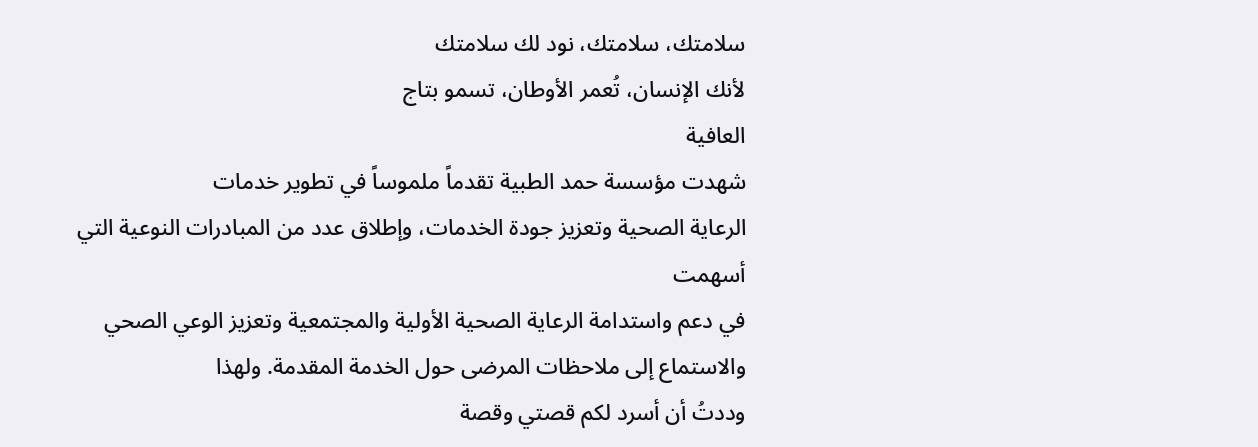سلامتك، سلامتك، نود لك سلامتك
لأنك الإنسان، تُعمر الأوطان، تسمو بتاج
العافية
شهدت مؤسسة حمد الطبية تقدماً ملموساً في تطوير خدمات
الرعاية الصحية وتعزيز جودة الخدمات، وإطلاق عدد من المبادرات النوعية التي أسهمت
في دعم واستدامة الرعاية الصحية الأولية والمجتمعية وتعزيز الوعي الصحي والاستماع إلى ملاحظات المرضى حول الخدمة المقدمة. ولهذا
وددتُ أن أسرد لكم قصتي وقصة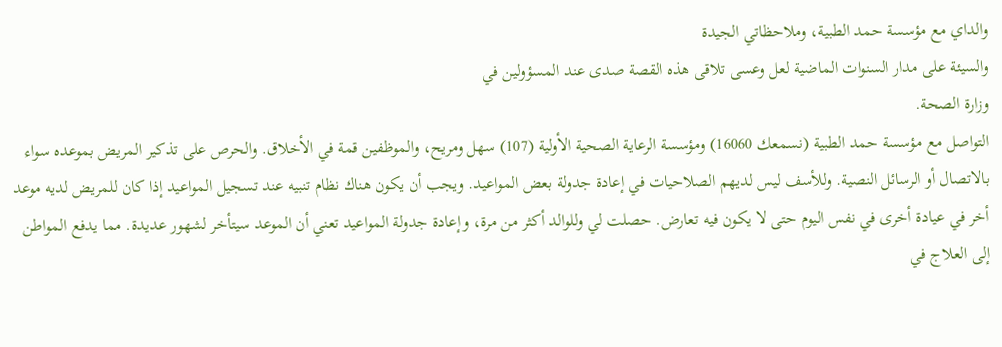والداي مع مؤسسة حمد الطبية، وملاحظاتي الجيدة
والسيئة على مدار السنوات الماضية لعل وعسى تلاقى هذه القصة صدى عند المسؤولين في
وزارة الصحة.
التواصل مع مؤسسة حمد الطبية (نسمعك 16060) ومؤسسة الرعاية الصحية الأولية (107) سهل ومريح، والموظفين قمة في الأخلاق. والحرص على تذكير المريض بموعده سواء بالاتصال أو الرسائل النصية. وللأسف ليس لديهم الصلاحيات في إعادة جدولة بعض المواعيد. ويجب أن يكون هناك نظام تنبيه عند تسجيل المواعيد إذا كان للمريض لديه موعد أخر في عيادة أخرى في نفس اليوم حتى لا يكون فيه تعارض. حصلت لي وللوالد أكثر من مرة، وإعادة جدولة المواعيد تعني أن الموعد سيتأخر لشهور عديدة. مما يدفع المواطن إلى العلاج في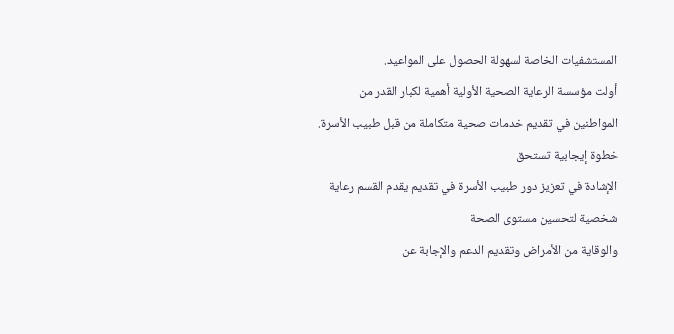المستشفيات الخاصة لسهولة الحصول على المواعيد.
أولت مؤسسة الرعاية الصحية الأولية أهمية لكبار القدر من
المواطنين في تقديم خدمات صحية متكاملة من قبل طبيب الأسرة. خطوة إيجابية تستحق
الإشادة في تعزيز دور طبيب الأسرة في تقديم يقدم القسم رعاية شخصية لتحسين مستوى الصحة
والوقاية من الأمراض وتقديم الدعم والإجابة عن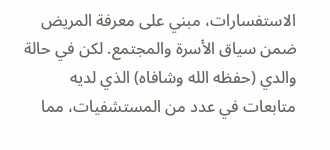الاستفسارات، مبني على معرفة المريض
ضمن سياق الأسرة والمجتمع. لكن في حالة والدي (حفظه الله وشافاه) الذي لديه
متابعات في عدد من المستشفيات، مما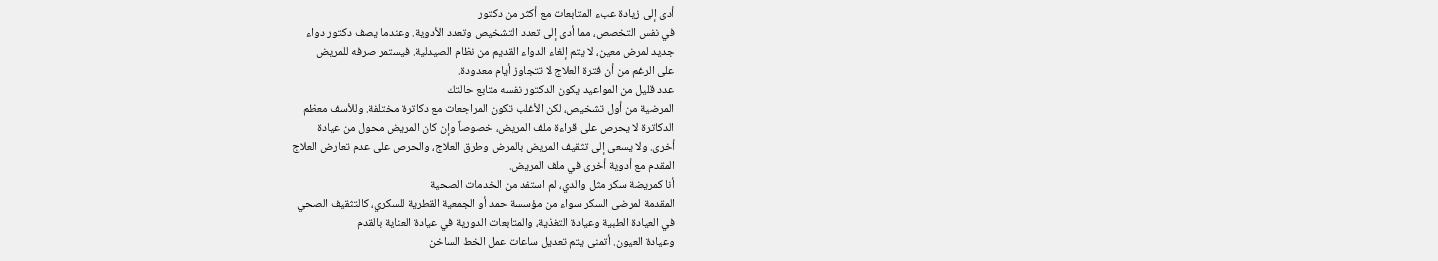أدى إلى زيادة عبء المتابعات مع أكثر من دكتور
في نفس التخصص، مما أدى إلى تعدد التشخيص وتعدد الأدوية. وعندما يصف دكتور دواء
جديد لمرض معين، لا يتم إلغاء الدواء القديم من نظام الصيدلية. فيستمر صرفه للمريض
على الرغم من أن فترة العلاج لا تتجاوز أيام معدودة.
عدد قليل من المواعيد يكون الدكتور نفسه متابع حالتك
المرضية من أول تشخيص، لكن الأغلب تكون المراجعات مع دكاترة مختلفة. وللأسف معظم
الدكاترة لا يحرص على قراءة ملف المريض، خصوصاً وإن كان المريض محول من عيادة
أخرى. ولا يسعى إلى تثقيف المريض بالمرض وطرق العلاج، والحرص على عدم تعارض العلاج
المقدم مع أدوية أخرى في ملف المريض.
أنا كمريضة سكر مثل والدي، لم استفد من الخدمات الصحية
المقدمة لمرضى السكر سواء من مؤسسة حمد أو الجمعية القطرية للسكري، كالتثقيف الصحي
في العيادة الطبية وعيادة التغذية، والمتابعات الدورية في عيادة العناية بالقدم
وعيادة العيون. أتمنى يتم تعديل ساعات عمل الخط الساخن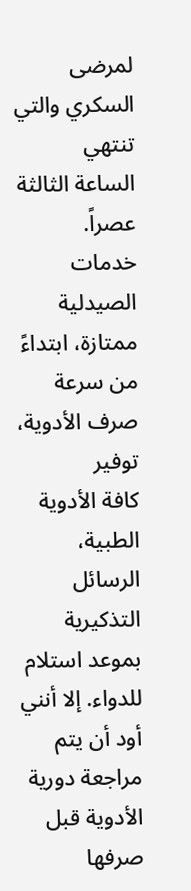لمرضى السكري والتي تنتهي
الساعة الثالثة عصراً.
خدمات الصيدلية ممتازة، ابتداءً من سرعة صرف الأدوية، توفير
كافة الأدوية الطبية، الرسائل التذكيرية بموعد استلام للدواء. إلا أنني أود أن يتم
مراجعة دورية الأدوية قبل صرفها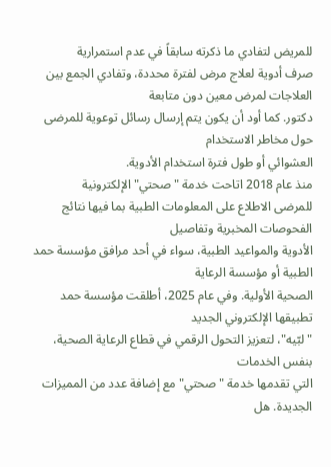للمريض لتفادي ما ذكرته سابقاً في عدم استمرارية
صرف أدوية لعلاج مرض لفترة محددة، وتفادي الجمع بين العلاجات لمرض معين دون متابعة
دكتور. كما أود أن يكون يتم إرسال رسائل توعوية للمرضى حول مخاطر الاستخدام
العشوائي أو طول فترة استخدام الأدوية.
منذ عام 2018 اتاحت خدمة "صحتي" الإلكترونية
للمرضى الاطلاع على المعلومات الطبية بما فيها نتائج الفحوصات المخبرية وتفاصيل
الأدوية والمواعيد الطبية، سواء في أحد مرافق مؤسسة حمد الطبية أو مؤسسة الرعاية
الصحية الأولية. وفي عام 2025، أطلقت مؤسسة حمد تطبيقها الإلكتروني الجديد
"لبّيه"، لتعزيز التحول الرقمي في قطاع الرعاية الصحية، بنفس الخدمات
التي تقدمها خدمة "صحتي" مع إضافة عدد من المميزات الجديدة. هل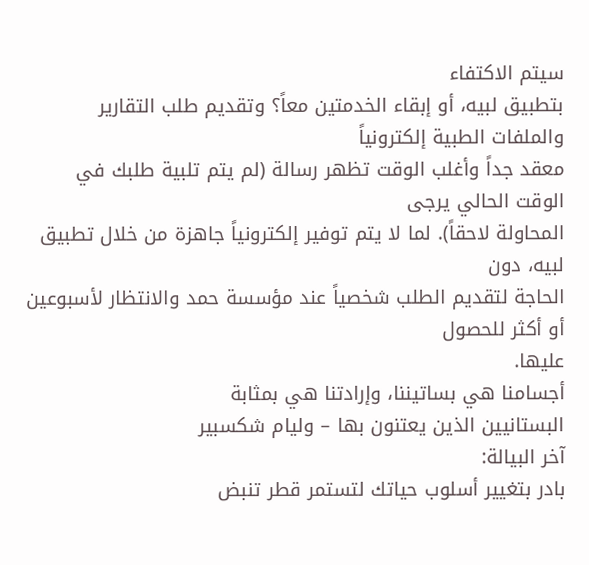سيتم الاكتفاء
بتطبيق لبيه، أو إبقاء الخدمتين معاً؟ وتقديم طلب التقارير والملفات الطبية إلكترونياً
معقد جداً وأغلب الوقت تظهر رسالة (لم يتم تلبية طلبك في الوقت الحالي يرجى
المحاولة لاحقاً). لما لا يتم توفير إلكترونياً جاهزة من خلال تطبيق لبيه، دون
الحاجة لتقديم الطلب شخصياً عند مؤسسة حمد والانتظار لأسبوعين أو أكثر للحصول
عليها.
أجسامنا هي بساتيننا، وإرادتنا هي بمثابة
البستانيين الذين يعتنون بها – وليام شكسبير
آخر البيالة:
بادر بتغيير أسلوب حياتك لتستمر قطر تنبض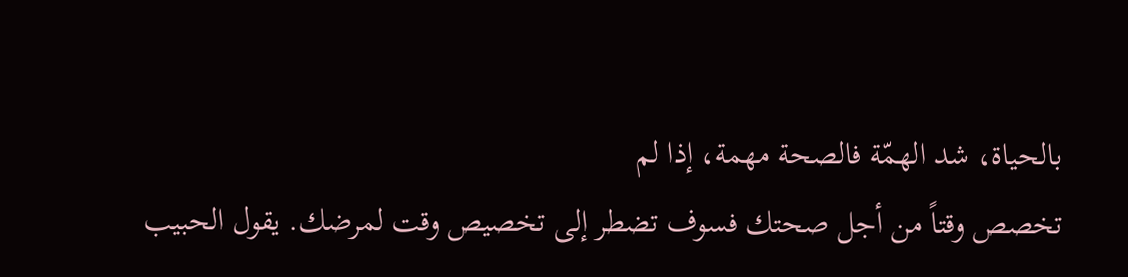بالحياة، شد الهمّة فالصحة مهمة، إذا لم
تخصص وقتاً من أجل صحتك فسوف تضطر إلى تخصيص وقت لمرضك. يقول الحبيب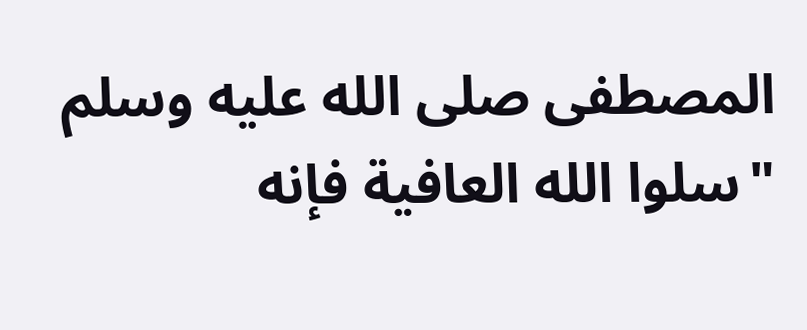المصطفى صلى الله عليه وسلم
"سلوا الله العافية فإنه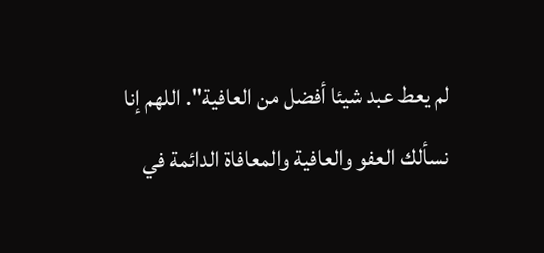لم يعط عبد شيئا أفضل من العافية". اللهم إنا
نسألك العفو والعافية والمعافاة الدائمة في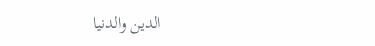الدين والدنيا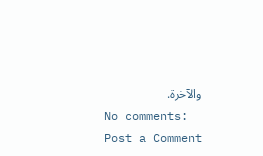والآخرة.
No comments:
Post a Comment